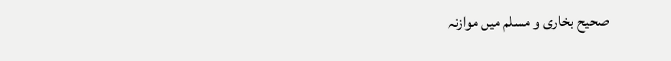صحيح بخاری و مسلم میں موازنہ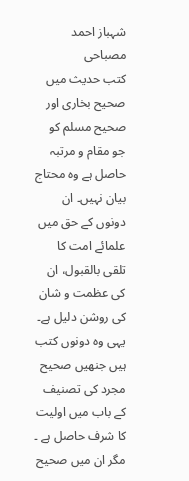شہباز احمد مصباحی
کتب حدیث میں صحیح بخاری اور صحیح مسلم کو جو مقام و مرتبہ حاصل ہے وہ محتاج بیان نہیں۔ ان دونوں کے حق میں علمائے امت کا تلقی بالقبول، ان کی عظمت و شان کی روشن دلیل ہے۔ یہی وہ دونوں کتب ہیں جنھیں صحیح مجرد کی تصنیف کے باب میں اولیت کا شرف حاصل ہے ۔ مگر ان میں صحیح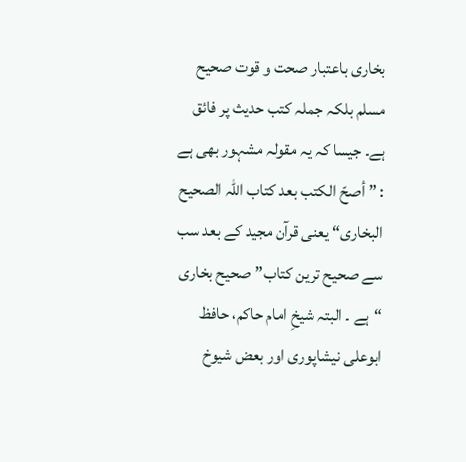بخاری باعتبار صحت و قوت صحيح مسلم بلکہ جملہ کتب حدیث پر فائق ہے۔ جیسا کہ یہ مقولہ مشہور بھی ہے : ” أصحّ الکتب بعد كتاب اللّٰہ الصحیح البخاری“ یعنی قرآن مجید کے بعد سب سے صحیح ترین کتاب” صحیح بخاری “ہے ۔ البتہ شیخِ امام حاکم، حافظ ابوعلی نیشاپوری اور بعض شیوخ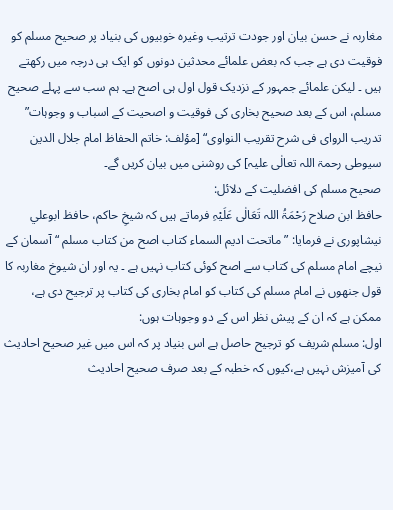مغاربہ نے حسن بیان اور جودت ترتیب وغیرہ خوبیوں کی بنیاد پر صحیح مسلم کو فوقیت دی ہے جب کہ بعض علمائے محدثین دونوں کو ایک ہی درجہ میں رکھتے ہیں ۔ لیکن علمائے جمہور کے نزدیک قول اول ہی اصح ہے۔ ہم سب سے پہلے صحيح مسلم، اس کے بعد صحیح بخاری کی فوقیت و اصحیت کے اسباب و وجوہات” تدریب الروای فی شرح تقریب النواوی“ [مؤلف: خاتم الحفاظ امام جلال الدین سیوطی رحمۃ اللہ تعالٰی علیہ] کی روشنی میں بیان کریں گے۔
صحيح مسلم کی افضلیت کے دلائل:
حافظ ابن صلاح رَحْمَۃُ اللہ تَعَالٰی عَلَیْہِ فرماتے ہیں کہ شیخِ حاکم، حافظ ابوعلي نیشاپوری نے فرمایا: ” ماتحت ادیم السماء کتاب اصح من کتاب مسلم “ آسمان کے نیچے امام مسلم کی کتاب سے اصح کوئی کتاب نہیں ہے ۔ یہ اور ان شیوخ مغاربہ کا قول جنھوں نے امام مسلم کی کتاب کو امام بخاری کی کتاب پر ترجیح دی ہے، ممکن ہے کہ ان کے پیش نظر اس کے دو وجوہات ہوں:
اول: مسلم شریف کو ترجیح حاصل ہے اس بنیاد پر کہ اس میں غیر صحیح احادیث کی آمیزش نہیں ہے،کیوں کہ خطبہ کے بعد صرف صحیح احادیث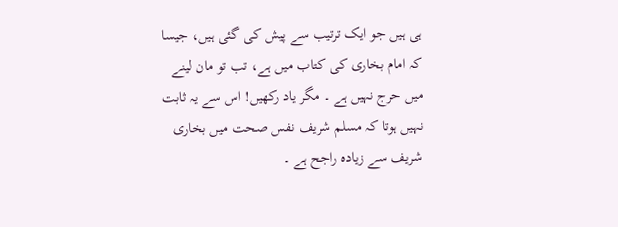ہی ہیں جو ایک ترتیب سے پیش کی گئی ہیں، جیسا کہ امام بخاری کی کتاب میں ہے، تب تو مان لینے میں حرج نہیں ہے ۔ مگر یاد رکھیں! اس سے یہ ثابت نہیں ہوتا کہ مسلم شریف نفس صحت میں بخاری شریف سے زیادہ راجح ہے ۔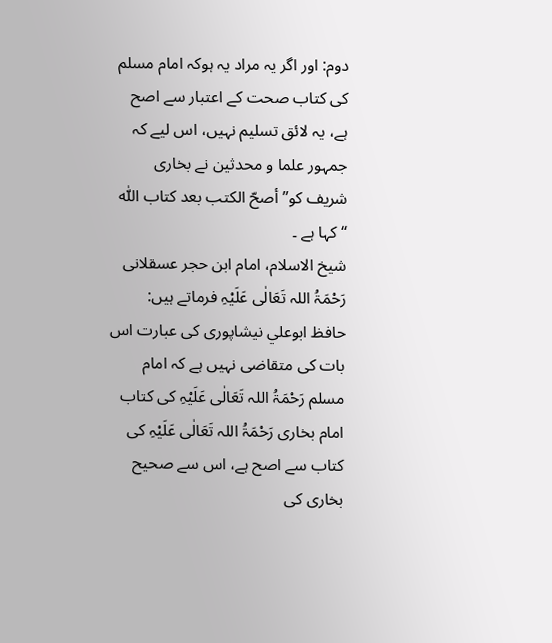دوم: اور اگر یہ مراد یہ ہوکہ امام مسلم کی کتاب صحت کے اعتبار سے اصح ہے، یہ لائق تسلیم نہیں، اس لیے کہ جمہور علما و محدثین نے بخاری شریف کو” أصحّ الکتب بعد كتاب اللّٰہ “ کہا ہے ۔
شیخ الاسلام، امام ابن حجر عسقلانی رَحْمَۃُ اللہ تَعَالٰی عَلَیْہِ فرماتے ہیں: حافظ ابوعلي نیشاپوری کی عبارت اس بات کی متقاضی نہیں ہے کہ امام مسلم رَحْمَۃُ اللہ تَعَالٰی عَلَیْہِ کی کتاب امام بخاری رَحْمَۃُ اللہ تَعَالٰی عَلَیْہِ کی کتاب سے اصح ہے، اس سے صحیح بخاری کی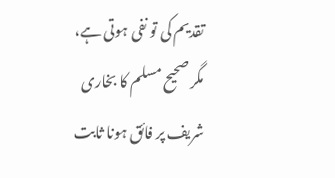تقدیم کی تو نفی ہوتی ہے، مگر صحیح مسلم کا بخاری شریف پر فائق ہونا ثابت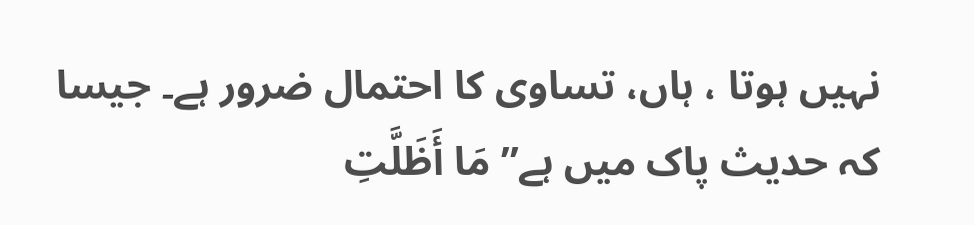نہیں ہوتا ، ہاں، تساوی کا احتمال ضرور ہے۔ جیسا کہ حدیث پاک میں ہے” مَا أَظَلَّتِ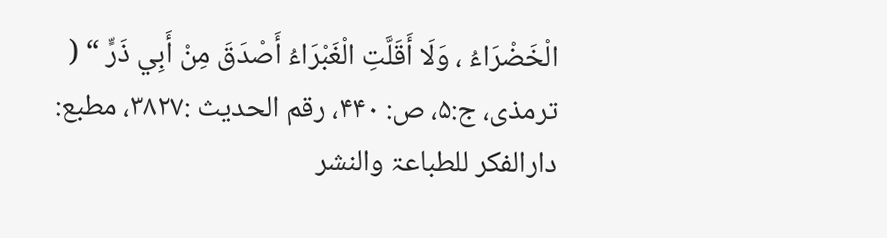الْخَضْرَاءُ ، وَلَا أَقَلَّتِ الْغَبْرَاءُ أَصْدَقَ مِنْ أَبِي ذَرٍّ “ ( ترمذی، ج:۵، ص: ۴۴۰، رقم الحدیث :۳۸۲۷، مطبع: دارالفکر للطباعۃ والنشر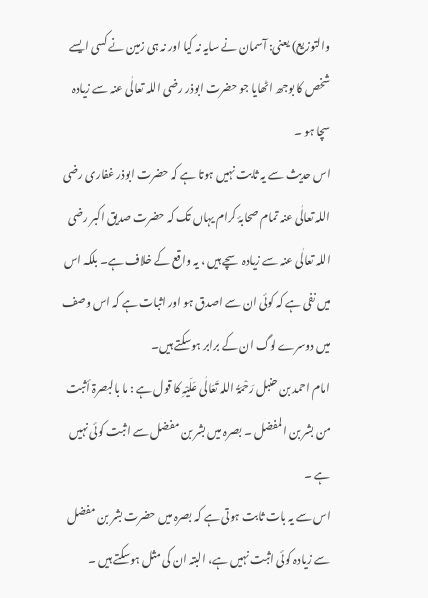والتوزیع) یعنی: آسمان نے سایہ نہ کیا اور نہ ہی زمین نے کسی ایسے شخص کا بوجھ اٹھایا جو حضرت ابوذر رضی اللہ تعالٰی عنہ سے زیادہ سچا ہو ۔
اس حدیث سے یہ ثابت نہیں ہوتا ہے کہ حضرت ابوذر غفاری رضی اللہ تعالٰی عنہ تمام صحابۂ کرام یہاں تک کہ حضرت صدیق اکبر رضی اللہ تعالٰی عنہ سے زیادہ سچے ہیں ، یہ واقع کے خلاف ہے۔ بلکہ اس میں نفی ہے کہ کوئی ان سے اصدق ہو اور اثبات ہے کہ اس وصف میں دوسرے لوگ ان کے برابر ہوسکتے ہیں۔
امام احمد بن حنبل رَحْمَۃُ اللہ تَعَالٰی عَلَیْہِ کا قول ہے : ما بالبصرۃ أثبت من بشر بن المفضل ۔ بصرہ میں بشر بن مفضل سے اثبت کوئی نہیں ہے ۔
اس سے یہ بات ثابت ہوتی ہے کہ بصرہ میں حضرت بشر بن مفضل سے زیادہ کوئی اثبت نہیں ہے، البتہ ان کی مثل ہوسکتے ہیں ۔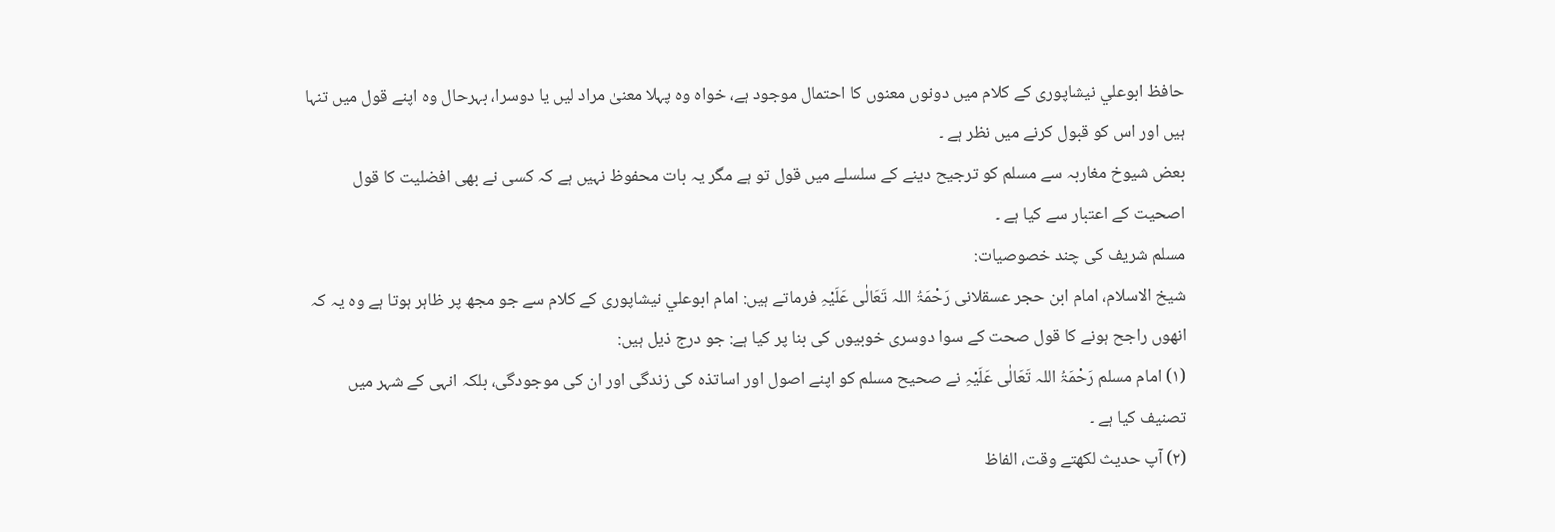حافظ ابوعلي نیشاپوری کے کلام میں دونوں معنوں کا احتمال موجود ہے، خواہ وہ پہلا معنیٰ مراد لیں یا دوسرا، بہرحال وہ اپنے قول میں تنہا ہیں اور اس کو قبول کرنے میں نظر ہے ۔
بعض شیوخ مغاربہ سے مسلم کو ترجیح دینے کے سلسلے میں قول تو ہے مگر یہ بات محفوظ نہیں ہے کہ کسی نے بھی افضلیت کا قول اصحیت کے اعتبار سے کیا ہے ۔
مسلم شریف کی چند خصوصیات:
شیخ الاسلام، امام ابن حجر عسقلانی رَحْمَۃُ اللہ تَعَالٰی عَلَیْہِ فرماتے ہیں: امام ابوعلي نیشاپوری کے کلام سے جو مجھ پر ظاہر ہوتا ہے وہ یہ کہ انھوں راجح ہونے کا قول صحت کے سوا دوسری خوبیوں کی بنا پر کیا ہے: جو درج ذیل ہیں:
(۱) امام مسلم رَحْمَۃُ اللہ تَعَالٰی عَلَیْہِ نے صحیح مسلم کو اپنے اصول اور اساتذہ کی زندگی اور ان کی موجودگی، بلکہ انہی کے شہر میں تصنیف کیا ہے ۔
(۲) آپ حدیث لکھتے وقت، الفاظ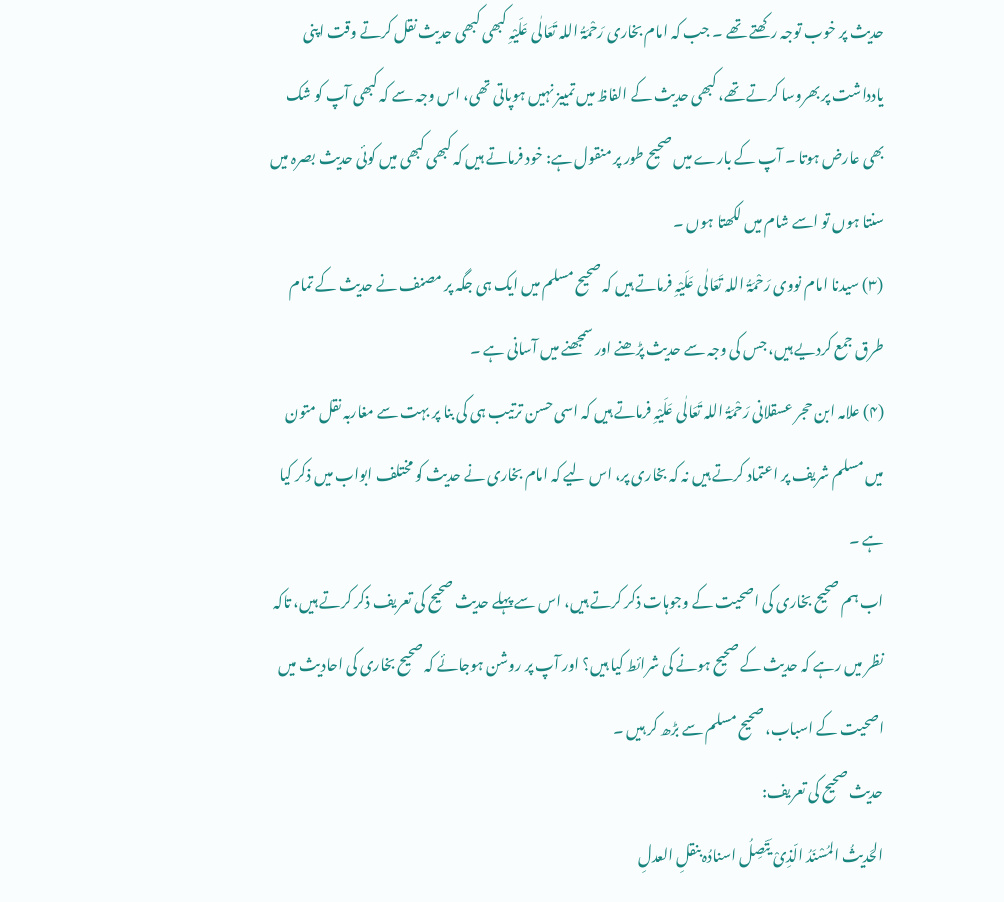حدیث پر خوب توجہ رکھتے تھے ۔ جب کہ امام بخاری رَحْمَۃُ اللہ تَعَالٰی عَلَیْہِ کبھی کبھی حدیث نقل کرتے وقت اپنی یادداشت پر بھروسا کرتے تھے، کبھی حدیث کے الفاظ میں تمییز نہیں ہوپاتی تھی، اس وجہ سے کہ کبھی آپ کو شک بھی عارض ہوتا ۔ آپ کے بارے میں صحیح طور پر منقول ہے: خود فرماتے ہیں کہ کبھی کبھی میں کوئی حدیث بصرہ میں سنتا ہوں تو اسے شام میں لکھتا ہوں ۔
(۳) سیدنا امام نووی رَحْمَۃُ اللہ تَعَالٰی عَلَیْہِ فرماتے ہیں کہ صحیح مسلم میں ایک ہی جگہ پر مصنف نے حدیث کے تمام طرق جمع کردیے ہیں، جس کی وجہ سے حدیث پڑھنے اور سمجھنے میں آسانی ہے ۔
(۴) علامہ ابن حجر عسقلانی رَحْمَۃُ اللہ تَعَالٰی عَلَیْہِ فرماتے ہیں کہ اسی حسن ترتیب ہی کی بنا پر بہت سے مغاربہ نقل متون میں مسلم شریف پر اعتماد کرتے ہیں نہ کہ بخاری پر، اس لیے کہ امام بخاری نے حدیث کو مختلف ابواب میں ذکر کیا ہے ۔
اب ہم صحیح بخاری کی اصحیت کے وجوہات ذکر کرتے ہیں، اس سے پہلے حدیث صحیح کی تعریف ذکر کرتے ہیں، تاکہ نظر میں رہے کہ حدیث کے صحیح ہونے کی شرائط کیا ہیں؟ اور آپ پر روشن ہوجائے کہ صحیح بخاری کی احادیث میں اصحیت کے اسباب، صحیح مسلم سے بڑھ کر ہیں ۔
حدیث صحيح کی تعریف:
الحَدیثُ المُسْنَدُ الّذِیْ یَتّصِلُ اسنادُہ بنقلِ العدلِ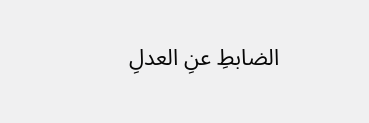الضابطِ عنِ العدلِ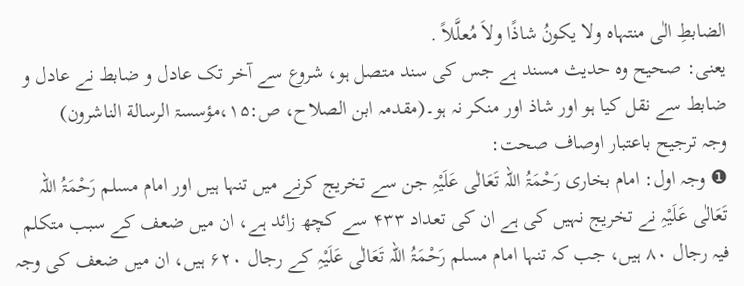الضابطِ الٰی منتہاہ ولا یکونُ شاذًا ولاَ مُعلَّلاً .
یعنی: صحیح وہ حدیث مسند ہے جس کی سند متصل ہو، شروع سے آخر تک عادل و ضابط نے عادل و ضابط سے نقل کیا ہو اور شاذ اور منکر نہ ہو۔(مقدمہ ابن الصلاح، ص:۱۵،مؤسسۃ الرسالة الناشرون)
وجہ ترجیح باعتبار اوصاف صحت:
❶ وجہ اول: امام بخاری رَحْمَۃُ اللہ تَعَالٰی عَلَیْہِ جن سے تخریج کرنے میں تنہا ہیں اور امام مسلم رَحْمَۃُ اللہ تَعَالٰی عَلَیْہِ نے تخریج نہیں کی ہے ان کی تعداد ۴۳۳ سے کچھ زائد ہے، ان میں ضعف کے سبب متکلم فیہ رجال ۸۰ ہیں، جب کہ تنہا امام مسلم رَحْمَۃُ اللہ تَعَالٰی عَلَیْہِ کے رجال ۶۲۰ ہیں، ان میں ضعف کی وجہ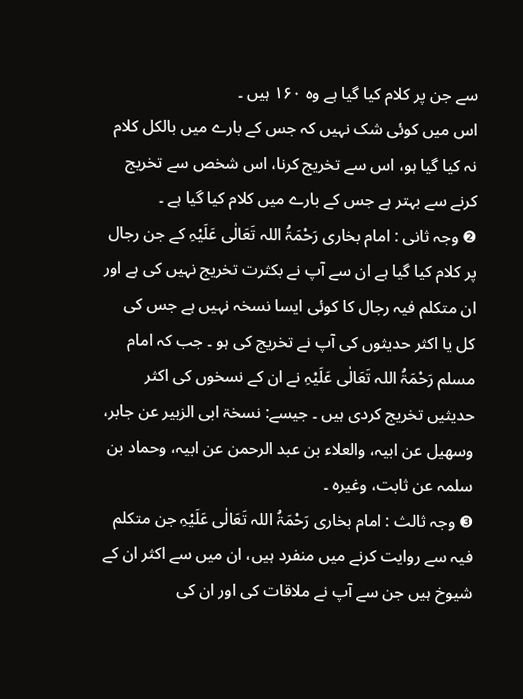سے جن پر کلام کیا گیا ہے وہ ۱۶۰ ہیں ۔
اس میں کوئی شک نہیں کہ جس کے بارے میں بالکل کلام نہ کیا گیا ہو، اس سے تخریج کرنا، اس شخص سے تخریج کرنے سے بہتر ہے جس کے بارے میں کلام کیا گیا ہے ۔
❷ وجہ ثانی : امام بخاری رَحْمَۃُ اللہ تَعَالٰی عَلَیْہِ کے جن رجال پر کلام کیا گیا ہے ان سے آپ نے بکثرت تخریج نہیں کی ہے اور ان متکلم فیہ رجال کا کوئی ایسا نسخہ نہیں ہے جس کی کل یا اکثر حدیثوں کی آپ نے تخریج کی ہو ۔ جب کہ امام مسلم رَحْمَۃُ اللہ تَعَالٰی عَلَیْہِ نے ان کے نسخوں کی اکثر حدیثیں تخریج کردی ہیں ۔ جیسے: نسخۃ ابی الزبير عن جابر، وسھیل عن ابیہ، والعلاء بن عبد الرحمن عن ابیہ، وحماد بن سلمہ عن ثابت، وغیرہ ۔
❸ وجہ ثالث : امام بخاری رَحْمَۃُ اللہ تَعَالٰی عَلَیْہِ جن متکلم فیہ سے روایت کرنے میں منفرد ہیں، ان میں سے اکثر ان کے شیوخ ہیں جن سے آپ نے ملاقات کی اور ان کی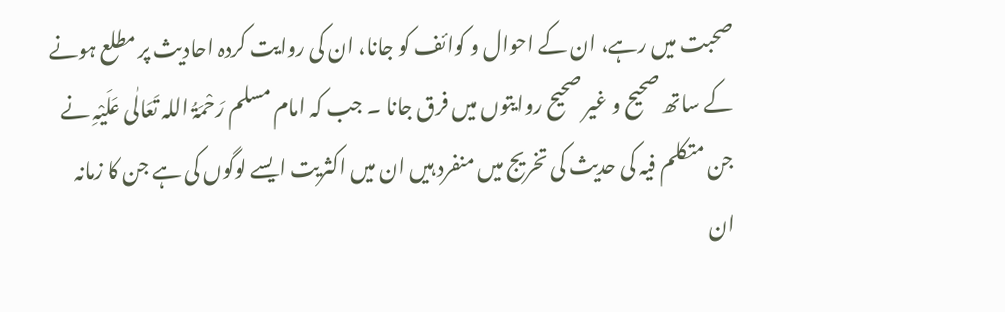صحبت میں رہے، ان کے احوال و کوائف کو جانا، ان کی روایت کردہ احادیث پر مطلع ہونے کے ساتھ صحیح و غیر صحيح روایتوں میں فرق جانا ۔ جب کہ امام مسلم رَحْمَۃُ اللہ تَعَالٰی عَلَیْہِ نے جن متکلم فیہ کی حدیث کی تخریج میں منفرد ہیں ان میں اکثریت ایسے لوگوں کی ہے جن کا زمانہ ان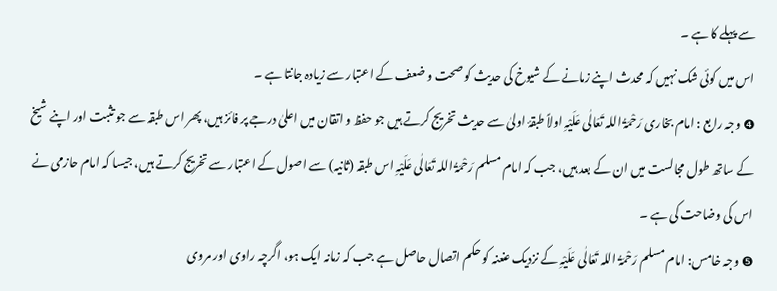سے پہلے کا ہے ۔
اس میں کوئی شک نہیں کہ محدث اپنے زمانے کے شیوخ کی حدیث کو صحت و ضعف کے اعتبار سے زیادہ جانتا ہے ۔
❹ وجہ رابع : امام بخاری رَحْمَۃُ اللہ تَعَالٰی عَلَیْہِ اولاً طبقۂ اولیٰ سے حدیث تخریج کرتے ہیں جو حفظ و اتقان میں اعلیٰ درجے پر فائز ہیں، پھر اس طبقہ سے جو تثبت اور اپنے شیخ کے ساتھ طول مجالست میں ان کے بعد ہیں، جب کہ امام مسلم رَحْمَۃُ اللہ تَعَالٰی عَلَیْہِ اس طبقہ (ثانیہ) سے اصول کے اعتبار سے تخریج کرتے ہیں، جیسا کہ امام حازمی نے اس کی وضاحت کی ہے ۔
❺ وجہ خامس: امام مسلم رَحْمَۃُ اللہ تَعَالٰی عَلَیْہِ کے نزدیک عنعنہ کو حکم اتصال حاصل ہے جب کہ زمانہ ایک ہو، اگرچہ راوی اور مروی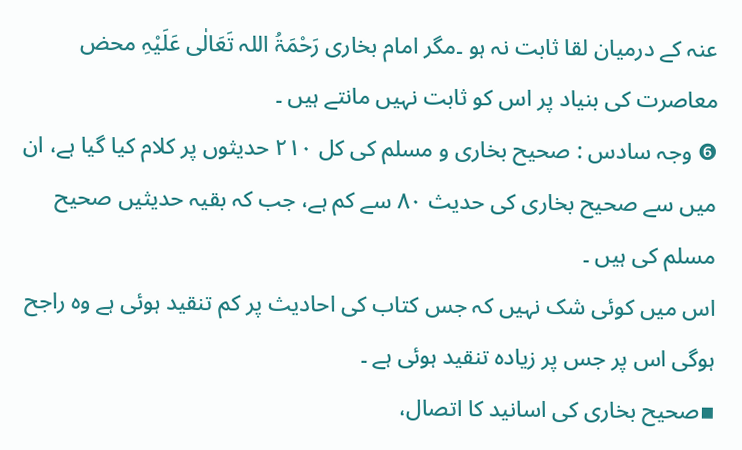عنہ کے درمیان لقا ثابت نہ ہو ۔مگر امام بخاری رَحْمَۃُ اللہ تَعَالٰی عَلَیْہِ محض معاصرت کی بنیاد پر اس کو ثابت نہیں مانتے ہیں ۔
❻ وجہ سادس : صحيح بخاری و مسلم کی کل ۲۱۰ حدیثوں پر کلام کیا گیا ہے، ان میں سے صحیح بخاری کی حدیث ۸۰ سے کم ہے، جب کہ بقیہ حدیثیں صحيح مسلم کی ہیں ۔
اس میں کوئی شک نہیں کہ جس کتاب کی احادیث پر کم تنقید ہوئی ہے وہ راجح ہوگی اس پر جس پر زیادہ تنقید ہوئی ہے ۔
▪صحيح بخاری کی اسانید کا اتصال،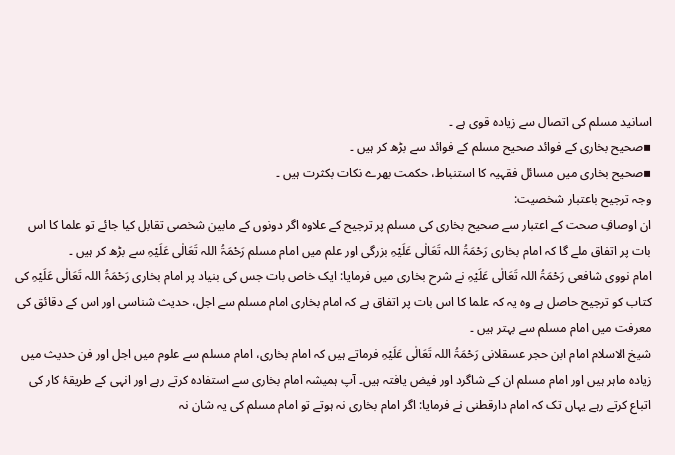اسانید مسلم کی اتصال سے زیادہ قوی ہے ۔
▪صحيح بخاری کے فوائد صحیح مسلم کے فوائد سے بڑھ کر ہیں ۔
▪صحیح بخاری میں مسائل فقہیہ کا استنباط، حکمت بھرے نکات بکثرت ہیں ۔
وجہ ترجیح باعتبار شخصیت:
ان اوصافِ صحت کے اعتبار سے صحیح بخاری کی مسلم پر ترجیح کے علاوہ اگر دونوں کے مابین شخصی تقابل کیا جائے تو علما کا اس بات پر اتفاق ملے گا کہ امام بخاری رَحْمَۃُ اللہ تَعَالٰی عَلَیْہِ بزرگی اور علم میں امام مسلم رَحْمَۃُ اللہ تَعَالٰی عَلَیْہِ سے بڑھ کر ہیں ۔
امام نووی شافعی رَحْمَۃُ اللہ تَعَالٰی عَلَیْہِ نے شرح بخاری میں فرمایا: ایک خاص بات جس کی بنیاد پر امام بخاری رَحْمَۃُ اللہ تَعَالٰی عَلَیْہِ کی کتاب کو ترجیح حاصل ہے وہ یہ کہ علما کا اس بات پر اتفاق ہے کہ امام بخاری امام مسلم سے اجل، حدیث شناسی اور اس کے دقائق کی معرفت میں امام مسلم سے بہتر ہیں ۔
شیخ الاسلام امام ابن حجر عسقلانی رَحْمَۃُ اللہ تَعَالٰی عَلَیْہِ فرماتے ہیں کہ امام بخاری، امام مسلم سے علوم میں اجل اور فن حدیث میں زیادہ ماہر ہیں اور امام مسلم ان کے شاگرد اور فیض یافتہ ہیں۔ آپ ہمیشہ امام بخاری سے استفادہ کرتے رہے اور انہی کے طریقۂ کار کی اتباع کرتے رہے یہاں تک کہ امام دارقطنی نے فرمایا: اگر امام بخاری نہ ہوتے تو امام مسلم کی یہ شان نہ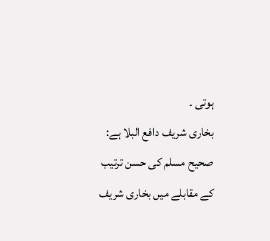ہوتی ۔
بخاری شریف دافع البلا ہے:
صحيح مسلم کی حسن ترتیب کے مقابلے میں بخاری شریف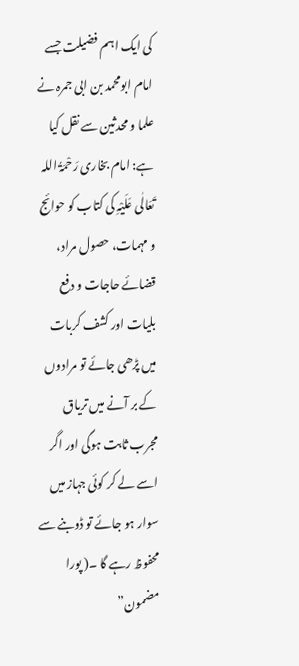کی ایک اہم فضیلت جسے امام ابومحمد بن ابی جمرہ نے علما و محدثین سے نقل کیا ہے: امام بخاری رَحْمَۃُ اللہ تَعَالٰی عَلَیْہِ کی کتاب کو حوائج و مہمات، حصول مراد، قضائے حاجات و دفع بلیات اور کشف کربات میں پڑھی جائے تو مرادوں کے بر آنے میں تریاق مجرب ثابت ہوگی اور اگر اسے لے کر کوئی جہاز میں سوار ہو جائے تو ڈوبنے سے محفوظ رہے گا ۔( پورا مضمون”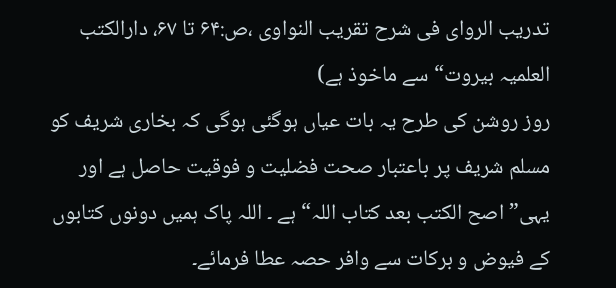تدریب الروای فی شرح تقریب النواوی ،ص:۶۴ تا ۶۷، دارالکتب العلمیہ بیروت“ سے ماخوذ ہے)
روز روشن کی طرح یہ بات عیاں ہوگئی ہوگی کہ بخاری شریف کو مسلم شریف پر باعتبار صحت فضلیت و فوقیت حاصل ہے اور یہی” اصح الکتب بعد کتاب اللہ“ ہے ۔ اللہ پاک ہمیں دونوں کتابوں کے فیوض و برکات سے وافر حصہ عطا فرمائے۔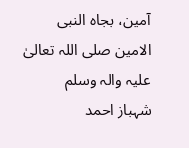آمین، بجاہ النبی الامین صلی اللہ تعالیٰ علیہ والہ وسلم
شہباز احمد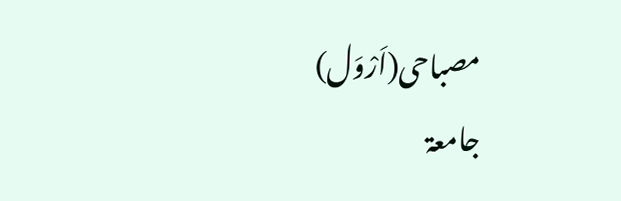مصباحی(اَرْوَل)
جامعۃ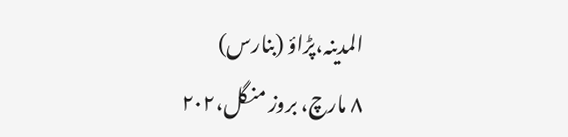المدینہ،پڑاؤ (بنارس)
۸ مارچ، بروز منگل،۲۰۲